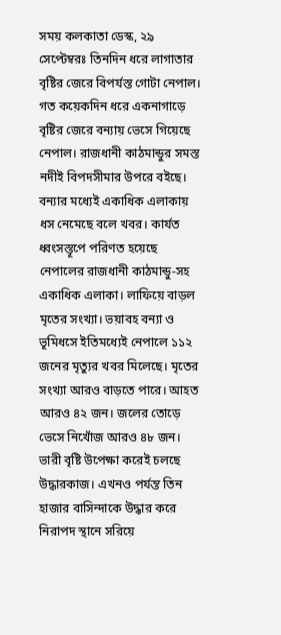সময় কলকাতা ডেস্ক, ২৯ সেপ্টেম্বরঃ তিনদিন ধরে লাগাতার বৃষ্টির জেরে বিপর্যস্ত গোটা নেপাল। গত কয়েকদিন ধরে একনাগাড়ে বৃষ্টির জেরে বন্যায় ভেসে গিয়েছে নেপাল। রাজধানী কাঠমান্ডুর সমস্ত নদীই বিপদসীমার উপরে বইছে। বন্যার মধ্যেই একাধিক এলাকায় ধস নেমেছে বলে খবর। কার্যত ধ্বংসস্তূপে পরিণত হয়েছে নেপালের রাজধানী কাঠমান্ডু-সহ একাধিক এলাকা। লাফিয়ে বাড়ল মৃতের সংখ্যা। ভয়াবহ বন্যা ও ভূমিধসে ইতিমধ্যেই নেপালে ১১২ জনের মৃত্যুর খবর মিলেছে। মৃতের সংখ্যা আরও বাড়তে পারে। আহত আরও ৪২ জন। জলের তোড়ে ভেসে নিখোঁজ আরও ৪৮ জন। ভারী বৃষ্টি উপেক্ষা করেই চলছে উদ্ধারকাজ। এখনও পর্যন্ত তিন হাজার বাসিন্দাকে উদ্ধার করে নিরাপদ স্থানে সরিয়ে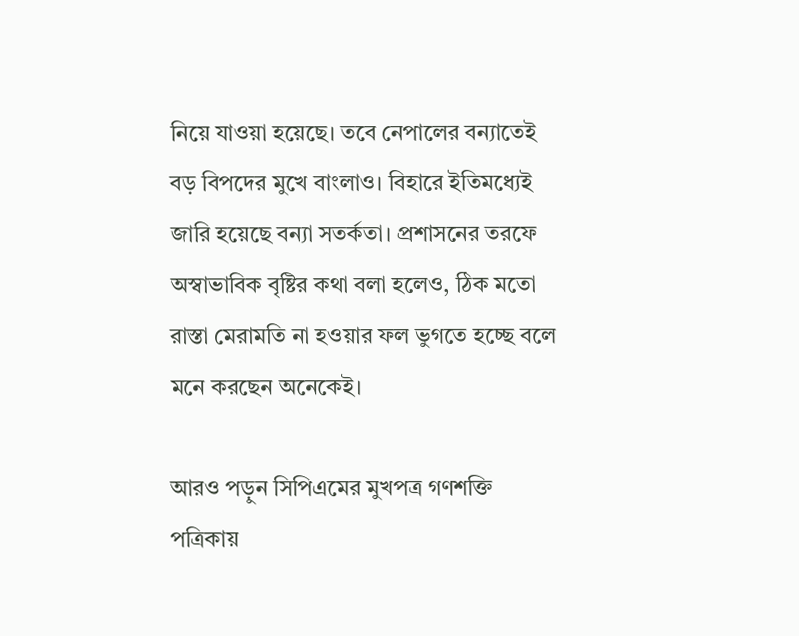নিয়ে যাওয়া হয়েছে। তবে নেপালের বন্যাতেই বড় বিপদের মুখে বাংলাও। বিহারে ইতিমধ্যেই জারি হয়েছে বন্যা সতর্কতা। প্রশাসনের তরফে অস্বাভাবিক বৃষ্টির কথা বলা হলেও, ঠিক মতো রাস্তা মেরামতি না হওয়ার ফল ভুগতে হচ্ছে বলে মনে করছেন অনেকেই।

আরও পড়ুন সিপিএমের মুখপত্র গণশক্তি পত্রিকায়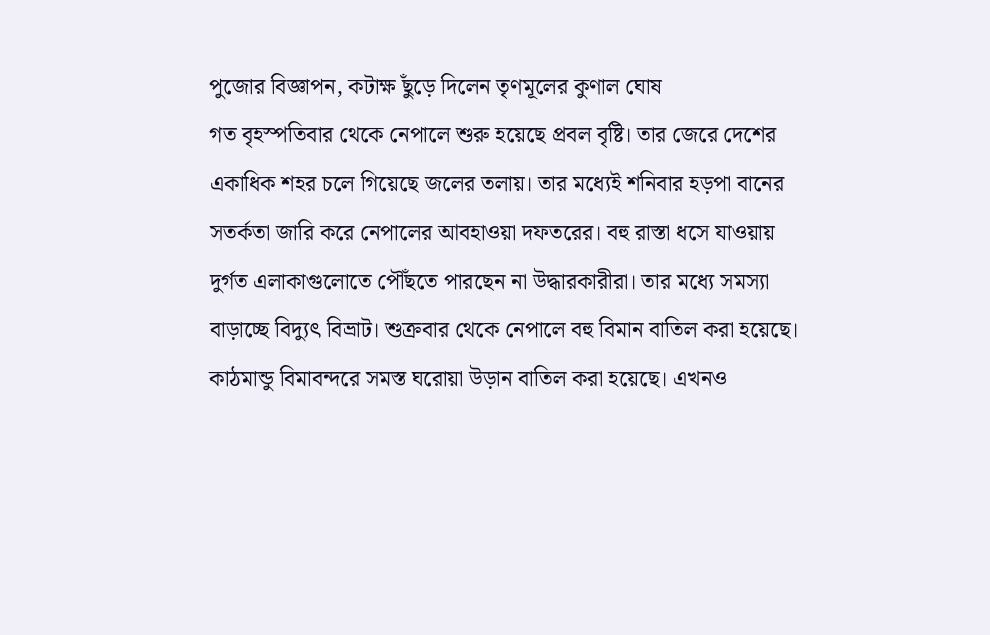পুজোর বিজ্ঞাপন, কটাক্ষ ছুঁড়ে দিলেন তৃণমূলের কুণাল ঘোষ
গত বৃহস্পতিবার থেকে নেপালে শুরু হয়েছে প্রবল বৃষ্টি। তার জেরে দেশের একাধিক শহর চলে গিয়েছে জলের তলায়। তার মধ্যেই শনিবার হড়পা বানের সতর্কতা জারি করে নেপালের আবহাওয়া দফতরের। বহু রাস্তা ধসে যাওয়ায় দুর্গত এলাকাগুলোতে পৌঁছতে পারছেন না উদ্ধারকারীরা। তার মধ্যে সমস্যা বাড়াচ্ছে বিদ্যুৎ বিভ্রাট। শুক্রবার থেকে নেপালে বহু বিমান বাতিল করা হয়েছে। কাঠমান্ডু বিমাবন্দরে সমস্ত ঘরোয়া উড়ান বাতিল করা হয়েছে। এখনও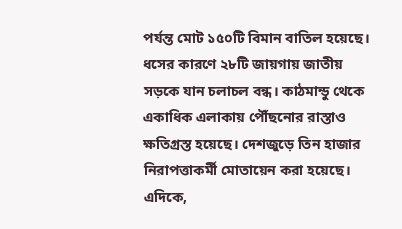পর্যন্ত মোট ১৫০টি বিমান বাতিল হয়েছে। ধসের কারণে ২৮টি জায়গায় জাতীয় সড়কে যান চলাচল বন্ধ। কাঠমান্ডু থেকে একাধিক এলাকায় পৌঁছনোর রাস্তাও ক্ষতিগ্রস্ত হয়েছে। দেশজুড়ে তিন হাজার নিরাপত্তাকর্মী মোতায়েন করা হয়েছে। এদিকে,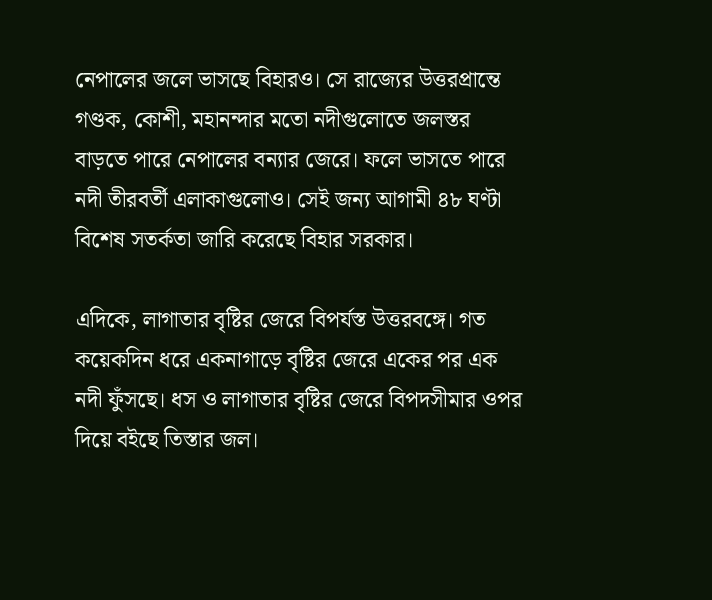নেপালের জলে ভাসছে বিহারও। সে রাজ্যের উত্তরপ্রান্তে গণ্ডক, কোশী, মহানন্দার মতো নদীগুলোতে জলস্তর বাড়তে পারে নেপালের বন্যার জেরে। ফলে ভাসতে পারে নদী তীরবর্তী এলাকাগুলোও। সেই জন্য আগামী ৪৮ ঘণ্টা বিশেষ সতর্কতা জারি করেছে বিহার সরকার।

এদিকে, লাগাতার বৃষ্টির জেরে বিপর্যস্ত উত্তরবঙ্গে। গত কয়েকদিন ধরে একনাগাড়ে বৃষ্টির জেরে একের পর এক নদী ফুঁসছে। ধস ও লাগাতার বৃষ্টির জেরে বিপদসীমার ওপর দিয়ে বইছে তিস্তার জল।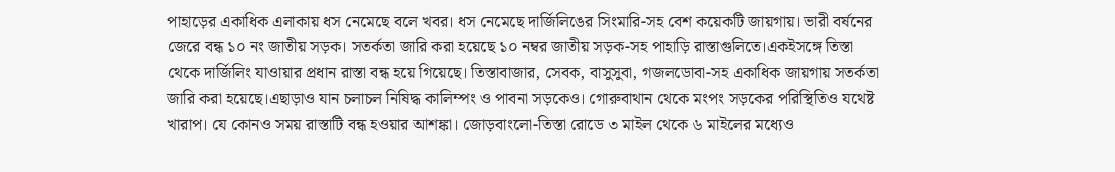পাহাড়ের একাধিক এলাকায় ধস নেমেছে বলে খবর। ধস নেমেছে দার্জিলিঙের সিংমারি-সহ বেশ কয়েকটি জায়গায়। ভারী বর্ষনের জেরে বন্ধ ১০ নং জাতীয় সড়ক। সতর্কতা জারি করা হয়েছে ১০ নম্বর জাতীয় সড়ক-সহ পাহাড়ি রাস্তাগুলিতে।একইসঙ্গে তিস্তা থেকে দার্জিলিং যাওায়ার প্রধান রাস্তা বন্ধ হয়ে গিয়েছে। তিস্তাবাজার, সেবক, বাসুসুবা, গজলডোবা-সহ একাধিক জায়গায় সতর্কতা জারি করা হয়েছে।এছাড়াও যান চলাচল নিষিদ্ধ কালিম্পং ও পাবনা সড়কেও। গোরুবাথান থেকে মংপং সড়কের পরিস্থিতিও যথেষ্ট খারাপ। যে কোনও সময় রাস্তাটি বন্ধ হওয়ার আশঙ্কা। জোড়বাংলো-তিস্তা রোডে ৩ মাইল থেকে ৬ মাইলের মধ্যেও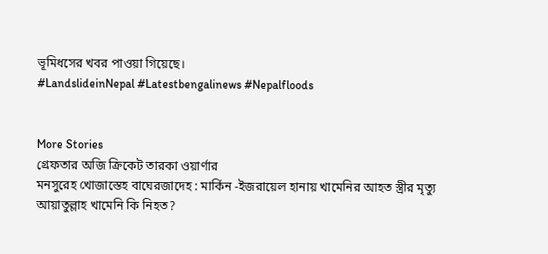ভূমিধসের খবর পাওয়া গিয়েছে।
#LandslideinNepal #Latestbengalinews #Nepalfloods


More Stories
গ্রেফতার অজি ক্রিকেট তারকা ওয়ার্ণার
মনসুরেহ খোজাস্তেহ বাঘেরজাদেহ : মার্কিন -ইজরায়েল হানায় খামেনির আহত স্ত্রীর মৃত্যু
আয়াতুল্লাহ খামেনি কি নিহত?